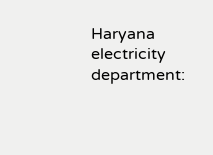Haryana electricity department: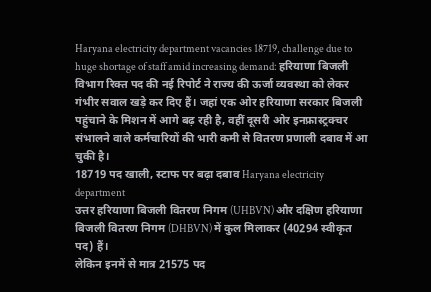Haryana electricity department vacancies 18719, challenge due to huge shortage of staff amid increasing demand: हरियाणा बिजली विभाग रिक्त पद की नई रिपोर्ट ने राज्य की ऊर्जा व्यवस्था को लेकर गंभीर सवाल खड़े कर दिए हैं। जहां एक ओर हरियाणा सरकार बिजली पहुंचाने के मिशन में आगे बढ़ रही है, वहीं दूसरी ओर इनफ्रास्ट्रक्चर संभालने वाले कर्मचारियों की भारी कमी से वितरण प्रणाली दबाव में आ चुकी है।
18719 पद खाली, स्टाफ पर बढ़ा दबाव Haryana electricity department
उत्तर हरियाणा बिजली वितरण निगम (UHBVN) और दक्षिण हरियाणा बिजली वितरण निगम (DHBVN) में कुल मिलाकर (40294 स्वीकृत पद) हैं।
लेकिन इनमें से मात्र 21575 पद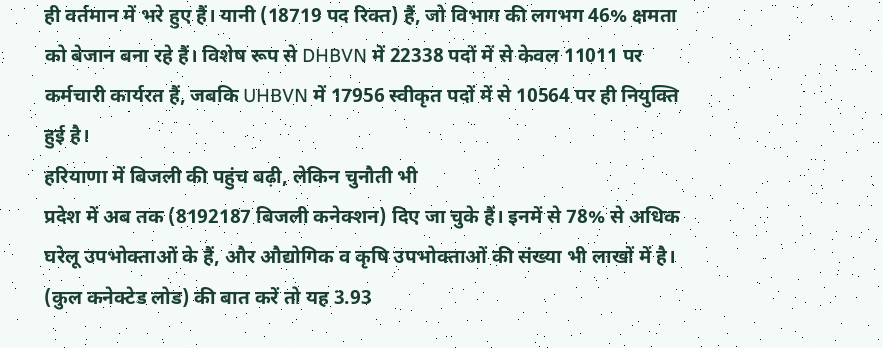ही वर्तमान में भरे हुए हैं। यानी (18719 पद रिक्त) हैं, जो विभाग की लगभग 46% क्षमता को बेजान बना रहे हैं। विशेष रूप से DHBVN में 22338 पदों में से केवल 11011 पर कर्मचारी कार्यरत हैं, जबकि UHBVN में 17956 स्वीकृत पदों में से 10564 पर ही नियुक्ति हुई है।
हरियाणा में बिजली की पहुंच बढ़ी, लेकिन चुनौती भी
प्रदेश में अब तक (8192187 बिजली कनेक्शन) दिए जा चुके हैं। इनमें से 78% से अधिक घरेलू उपभोक्ताओं के हैं, और औद्योगिक व कृषि उपभोक्ताओं की संख्या भी लाखों में है।
(कुल कनेक्टेड लोड) की बात करें तो यह 3.93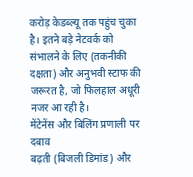करोड़ केडब्ल्यू तक पहुंच चुका है। इतने बड़े नेटवर्क को संभालने के लिए (तकनीकी दक्षता) और अनुभवी स्टाफ की जरूरत है, जो फिलहाल अधूरी नजर आ रही है।
मेंटेनेंस और बिलिंग प्रणाली पर दबाव
बढ़ती (बिजली डिमांड) और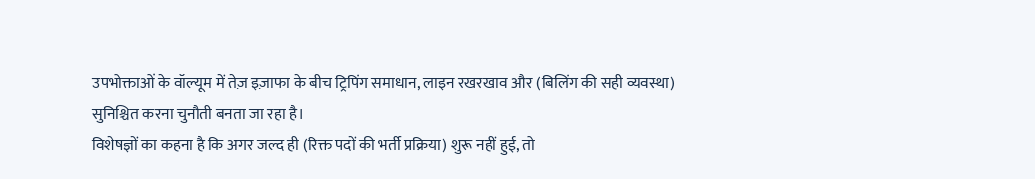उपभोक्ताओं के वॉल्यूम में तेज़ इज़ाफा के बीच ट्रिपिंग समाधान, लाइन रखरखाव और (बिलिंग की सही व्यवस्था) सुनिश्चित करना चुनौती बनता जा रहा है।
विशेषज्ञों का कहना है कि अगर जल्द ही (रिक्त पदों की भर्ती प्रक्रिया) शुरू नहीं हुई, तो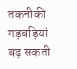तकनीकी गड़बड़ियां बढ़ सकती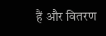हैं और वितरण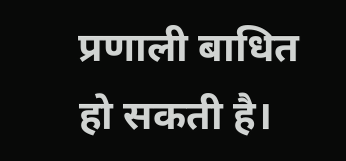प्रणाली बाधित हो सकती है।